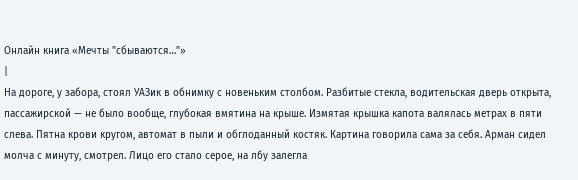Онлайн книга «Мечты "сбываются…"»
|
На дороге, у забора, стоял УАЗик в обнимку с новеньким столбом. Разбитые стекла, водительская дверь открыта, пассажирской — не было вообще, глубокая вмятина на крыше. Измятая крышка капота валялась метрах в пяти слева. Пятна крови кругом, автомат в пыли и обглоданный костяк. Картина говорила сама за себя. Арман сидел молча с минуту, смотрел. Лицо его стало серое, на лбу залегла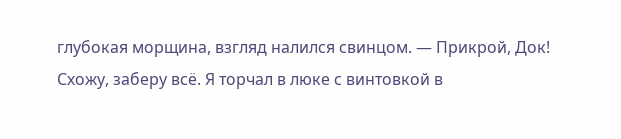глубокая морщина, взгляд налился свинцом. — Прикрой, Док! Схожу, заберу всё. Я торчал в люке с винтовкой в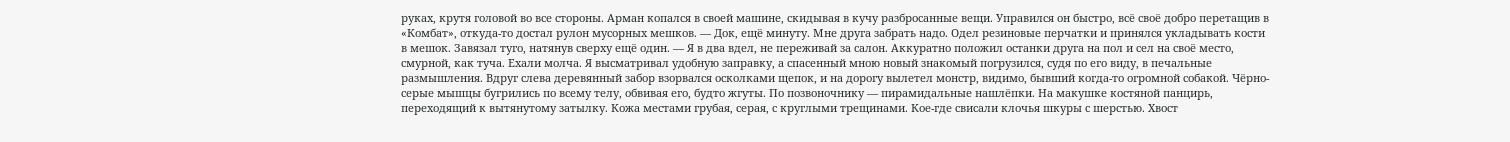руках, крутя головой во все стороны. Арман копался в своей машине, скидывая в кучу разбросанные вещи. Управился он быстро, всё своё добро перетащив в «Комбат», откуда-то достал рулон мусорных мешков. — Док, ещё минуту. Мне друга забрать надо. Одел резиновые перчатки и принялся укладывать кости в мешок. Завязал туго, натянув сверху ещё один. — Я в два вдел, не переживай за салон. Аккуратно положил останки друга на пол и сел на своё место, смурной, как туча. Ехали молча. Я высматривал удобную заправку, а спасенный мною новый знакомый погрузился, судя по его виду, в печальные размышления. Вдруг слева деревянный забор взорвался осколками щепок, и на дорогу вылетел монстр, видимо, бывший когда-то огромной собакой. Чёрно-серые мышцы бугрились по всему телу, обвивая его, будто жгуты. По позвоночнику — пирамидальные нашлёпки. На макушке костяной панцирь, переходящий к вытянутому затылку. Кожа местами грубая, серая, с круглыми трещинами. Кое-где свисали клочья шкуры с шерстью. Хвост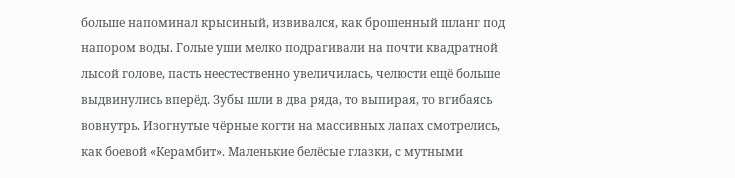больше напоминал крысиный, извивался, как брошенный шланг под напором воды. Голые уши мелко подрагивали на почти квадратной лысой голове, пасть неестественно увеличилась, челюсти ещё больше выдвинулись вперёд. Зубы шли в два ряда, то выпирая, то вгибаясь вовнутрь. Изогнутые чёрные когти на массивных лапах смотрелись, как боевой «Керамбит». Маленькие белёсые глазки, с мутными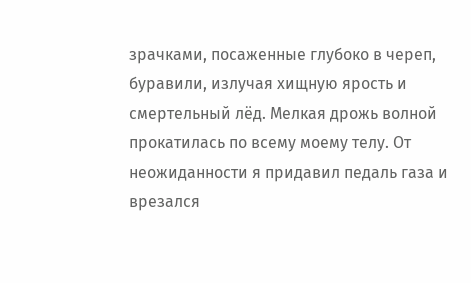зрачками, посаженные глубоко в череп, буравили, излучая хищную ярость и смертельный лёд. Мелкая дрожь волной прокатилась по всему моему телу. От неожиданности я придавил педаль газа и врезался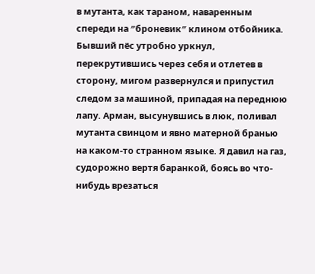в мутанта, как тараном, наваренным спереди на ″броневик″ клином отбойника. Бывший пёс утробно уркнул, перекрутившись через себя и отлетев в сторону, мигом развернулся и припустил следом за машиной, припадая на переднюю лапу. Арман, высунувшись в люк, поливал мутанта свинцом и явно матерной бранью на каком-то странном языке. Я давил на газ, судорожно вертя баранкой, боясь во что-нибудь врезаться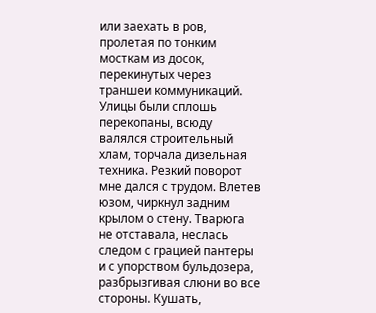или заехать в ров, пролетая по тонким мосткам из досок, перекинутых через траншеи коммуникаций. Улицы были сплошь перекопаны, всюду валялся строительный хлам, торчала дизельная техника. Резкий поворот мне дался с трудом. Влетев юзом, чиркнул задним крылом о стену. Тварюга не отставала, неслась следом с грацией пантеры и с упорством бульдозера, разбрызгивая слюни во все стороны. Кушать,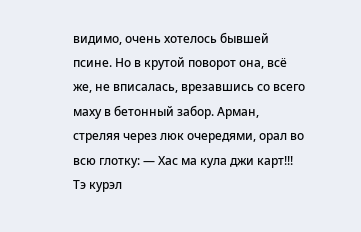видимо, очень хотелось бывшей псине. Но в крутой поворот она, всё же, не вписалась, врезавшись со всего маху в бетонный забор. Арман, стреляя через люк очередями, орал во всю глотку: — Хас ма кула джи карт!!! Тэ курэл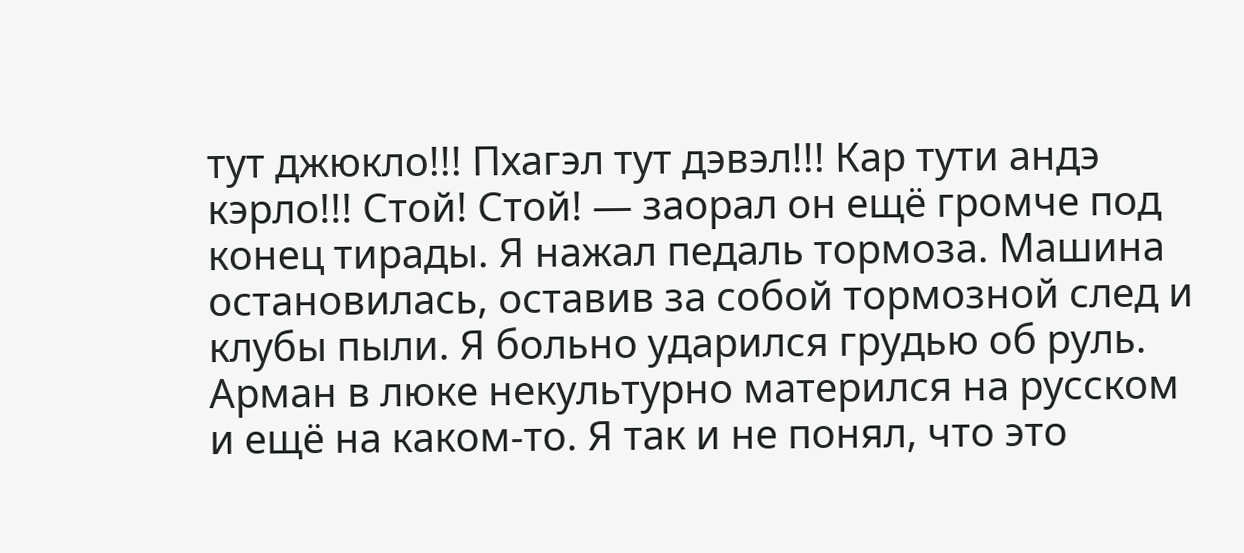тут джюкло!!! Пхагэл тут дэвэл!!! Кар тути андэ кэрло!!! Стой! Стой! — заорал он ещё громче под конец тирады. Я нажал педаль тормоза. Машина остановилась, оставив за собой тормозной след и клубы пыли. Я больно ударился грудью об руль. Арман в люке некультурно матерился на русском и ещё на каком-то. Я так и не понял, что это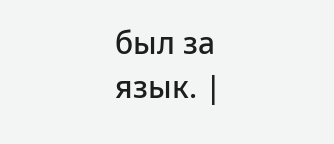был за язык. |